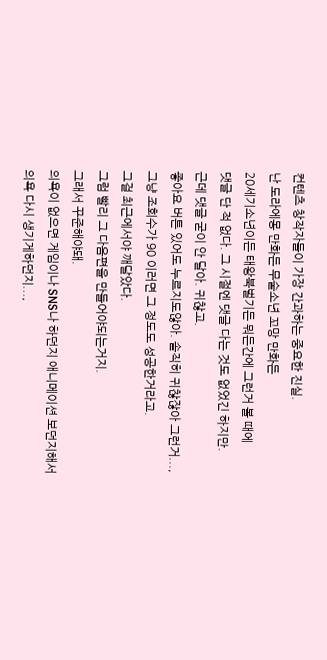컨텐츠 창작자들이 가장 간과하는 중요한 진실.
난 도라에몽 만화든 무술소년 꼬망 만화든
20세기소년이든 태왕북벌기든 뭐든간에 그런거 볼 때에
댓글 단 적 없다. 그 시절엔 댓글 다는 것도 없었긴 하지만.
근데 댓글 굳이 안 달아. 귀찮고.
좋아요 버튼 있어도 누르지도않아. 솔직히 귀찮잖아 그런거...,
그냥 조회수가 90 이러면 그 정도도 성공한거라고.
그걸 최근에서야 깨달았다.
그럼 빨리 그 다음편을 만들어야되는거지.
그래서 꾸준해야돼.
의욕이 없으면 게임이나 SNS나 하던지 애니메이션 보던지해서
의욕 다시 생기게하던지...,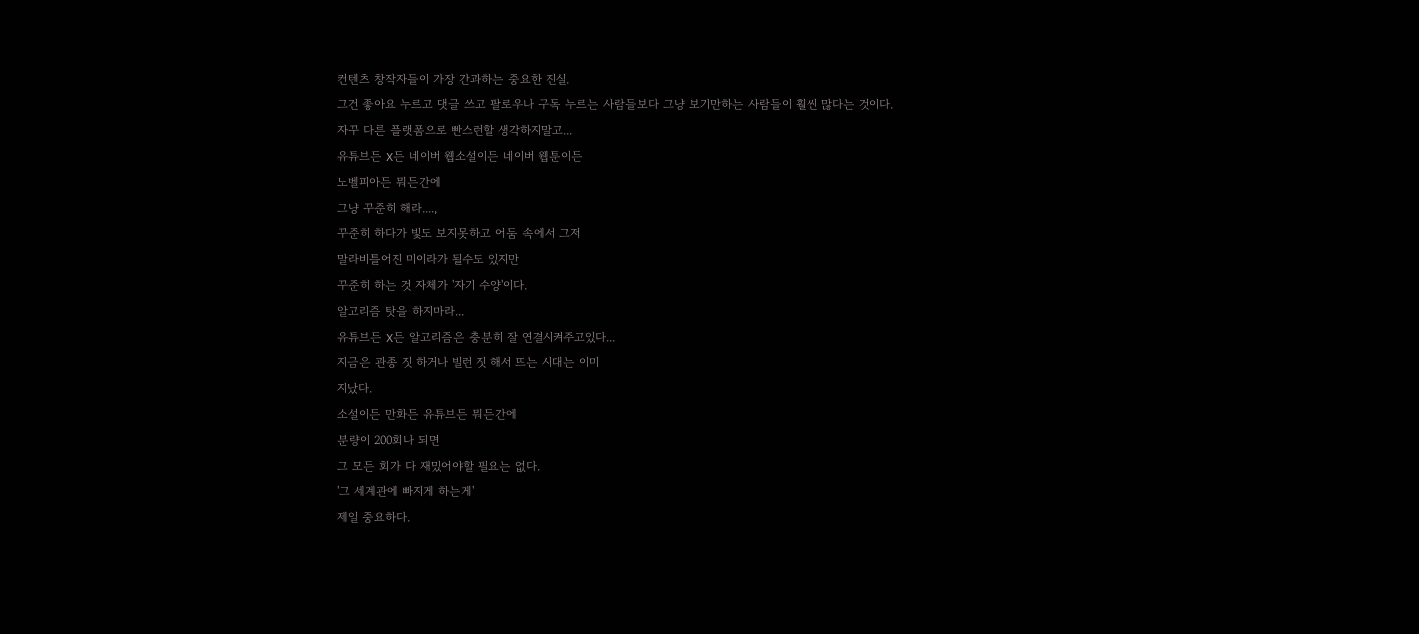컨텐츠 창작자들이 가장 간과하는 중요한 진실.
그건 좋아요 누르고 댓글 쓰고 팔로우나 구독 누르는 사람들보다 그냥 보기만하는 사람들이 훨씬 많다는 것이다.
자꾸 다른 플랫폼으로 빤스런할 생각하지말고...
유튜브든 X든 네이버 웹소설이든 네이버 웹툰이든
노벨피아든 뭐든간에
그냥 꾸준히 해라....,
꾸준히 하다가 빛도 보지못하고 어둠 속에서 그저
말라비틀어진 미이라가 될수도 있지만
꾸준히 하는 것 자체가 '자기 수양'이다.
알고리즘 탓을 하지마라...
유튜브든 X든 알고리즘은 충분히 잘 연결시켜주고있다...
지금은 관종 짓 하거나 빌런 짓 해서 뜨는 시대는 이미
지났다.
소설이든 만화든 유튜브든 뭐든간에
분량이 200회나 되면
그 모든 회가 다 재밌어야할 필요는 없다.
'그 세계관에 빠지게 하는게'
제일 중요하다.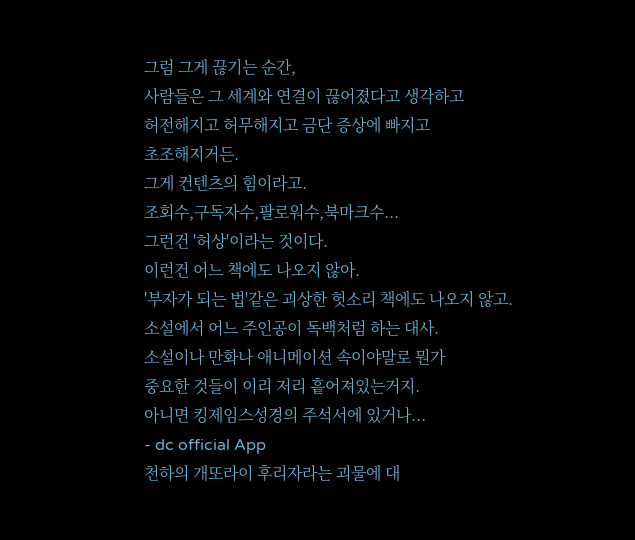그럼 그게 끊기는 순간,
사람들은 그 세계와 연결이 끊어졌다고 생각하고
허전해지고 허무해지고 금단 증상에 빠지고
초조해지거든.
그게 컨텐츠의 힘이라고.
조회수,구독자수,팔로워수,북마크수...
그런건 '허상'이라는 것이다.
이런건 어느 책에도 나오지 않아.
'부자가 되는 법'같은 괴상한 헛소리 책에도 나오지 않고.
소설에서 어느 주인공이 독백처럼 하는 대사.
소설이나 만화나 애니메이션 속이야말로 뭔가
중요한 것들이 이리 저리 흩어져있는거지.
아니면 킹제임스성경의 주석서에 있거나...
- dc official App
천하의 개또라이 후리자라는 괴물에 대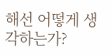해선 어떻게 생각하는가?